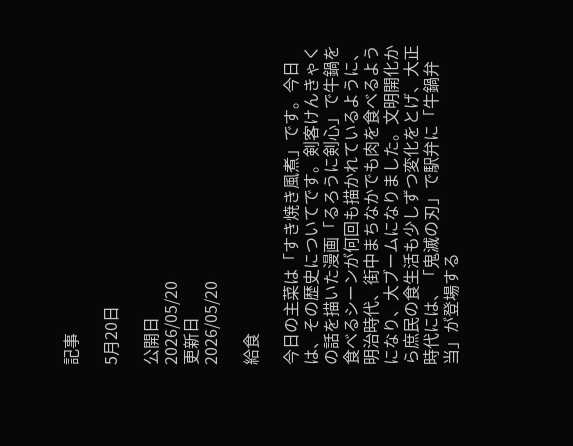記事

5月20日

公開日
2026/05/20
更新日
2026/05/20

給食

今日の主菜は「すき焼き風煮」です。今日は、その歴史についてです。剣客けんきゃくの話を描いた漫画「るろうに剣心」で牛鍋を食べるシーンが何回も描かれているように、明治時代、街中まちなかでも肉を食べるようになり、大ブームになりました。文明開化から庶民の食生活も少しずつ変化をとげ、大正時代には、「鬼滅の刃」で駅弁に「牛鍋弁当」が登場する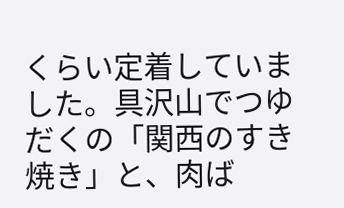くらい定着していました。具沢山でつゆだくの「関西のすき焼き」と、肉ば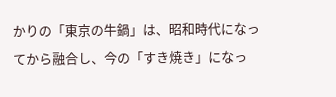かりの「東京の牛鍋」は、昭和時代になってから融合し、今の「すき焼き」になっ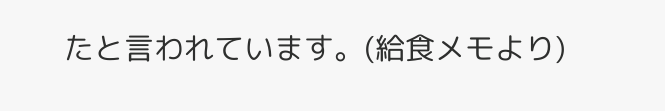たと言われています。(給食メモより)